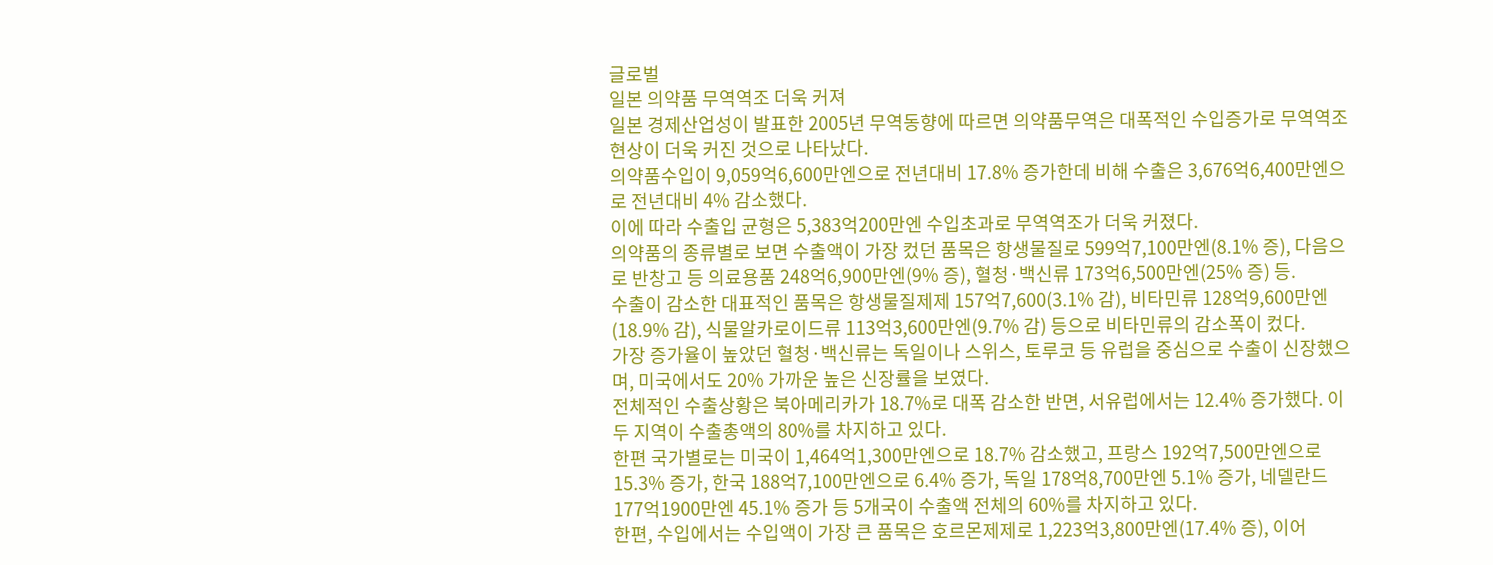글로벌
일본 의약품 무역역조 더욱 커져
일본 경제산업성이 발표한 2005년 무역동향에 따르면 의약품무역은 대폭적인 수입증가로 무역역조현상이 더욱 커진 것으로 나타났다.
의약품수입이 9,059억6,600만엔으로 전년대비 17.8% 증가한데 비해 수출은 3,676억6,400만엔으로 전년대비 4% 감소했다.
이에 따라 수출입 균형은 5,383억200만엔 수입초과로 무역역조가 더욱 커졌다.
의약품의 종류별로 보면 수출액이 가장 컸던 품목은 항생물질로 599억7,100만엔(8.1% 증), 다음으로 반창고 등 의료용품 248억6,900만엔(9% 증), 혈청·백신류 173억6,500만엔(25% 증) 등.
수출이 감소한 대표적인 품목은 항생물질제제 157억7,600(3.1% 감), 비타민류 128억9,600만엔(18.9% 감), 식물알카로이드류 113억3,600만엔(9.7% 감) 등으로 비타민류의 감소폭이 컸다.
가장 증가율이 높았던 혈청·백신류는 독일이나 스위스, 토루코 등 유럽을 중심으로 수출이 신장했으며, 미국에서도 20% 가까운 높은 신장률을 보였다.
전체적인 수출상황은 북아메리카가 18.7%로 대폭 감소한 반면, 서유럽에서는 12.4% 증가했다. 이 두 지역이 수출총액의 80%를 차지하고 있다.
한편 국가별로는 미국이 1,464억1,300만엔으로 18.7% 감소했고, 프랑스 192억7,500만엔으로 15.3% 증가, 한국 188억7,100만엔으로 6.4% 증가, 독일 178억8,700만엔 5.1% 증가, 네델란드 177억1900만엔 45.1% 증가 등 5개국이 수출액 전체의 60%를 차지하고 있다.
한편, 수입에서는 수입액이 가장 큰 품목은 호르몬제제로 1,223억3,800만엔(17.4% 증), 이어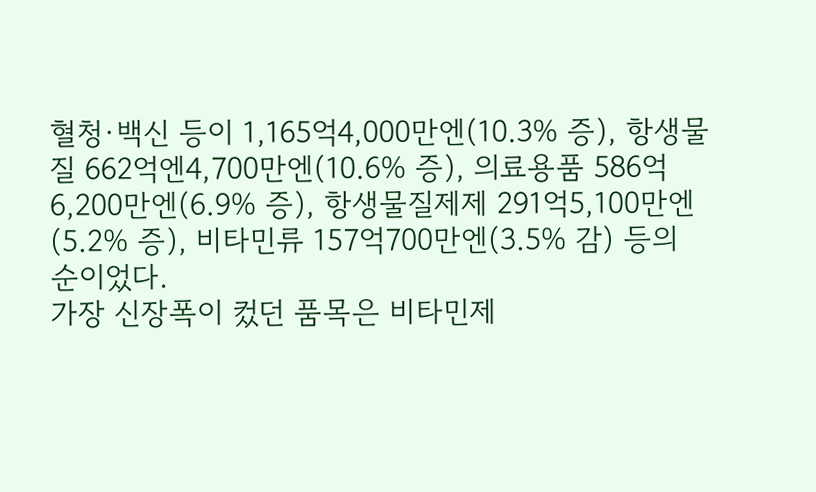혈청·백신 등이 1,165억4,000만엔(10.3% 증), 항생물질 662억엔4,700만엔(10.6% 증), 의료용품 586억6,200만엔(6.9% 증), 항생물질제제 291억5,100만엔(5.2% 증), 비타민류 157억700만엔(3.5% 감) 등의 순이었다.
가장 신장폭이 컸던 품목은 비타민제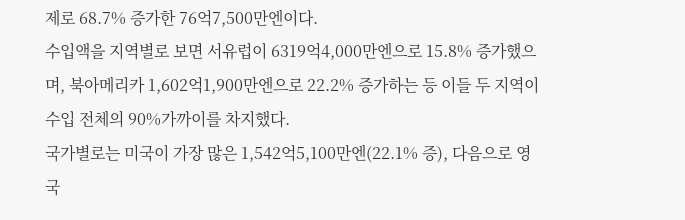제로 68.7% 증가한 76억7,500만엔이다.
수입액을 지역별로 보면 서유럽이 6319억4,000만엔으로 15.8% 증가했으며, 북아메리카 1,602억1,900만엔으로 22.2% 증가하는 등 이들 두 지역이 수입 전체의 90%가까이를 차지했다.
국가별로는 미국이 가장 많은 1,542억5,100만엔(22.1% 증), 다음으로 영국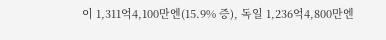이 1,311억4,100만엔(15.9% 증), 독일 1,236억4,800만엔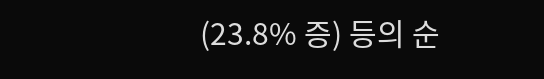(23.8% 증) 등의 순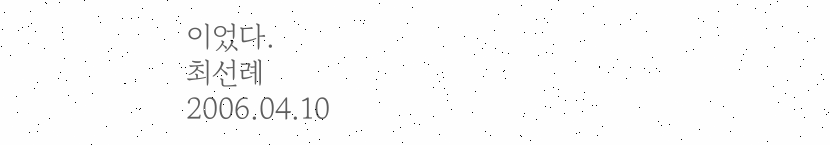이었다.
최선례
2006.04.10